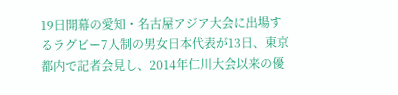19日開幕の愛知・名古屋アジア大会に出場するラグビー7人制の男女日本代表が13日、東京都内で記者会見し、2014年仁川大会以来の優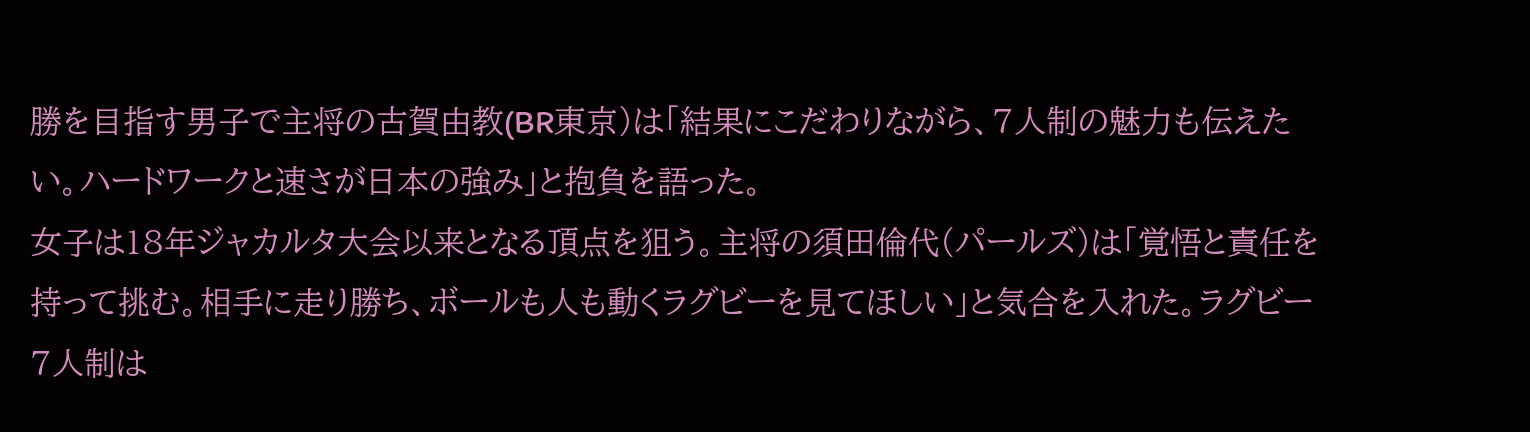勝を目指す男子で主将の古賀由教(BR東京)は「結果にこだわりながら、7人制の魅力も伝えたい。ハードワークと速さが日本の強み」と抱負を語った。
女子は18年ジャカルタ大会以来となる頂点を狙う。主将の須田倫代(パールズ)は「覚悟と責任を持って挑む。相手に走り勝ち、ボールも人も動くラグビーを見てほしい」と気合を入れた。ラグビー7人制は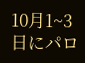10月1~3日にパロ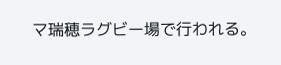マ瑞穂ラグビー場で行われる。